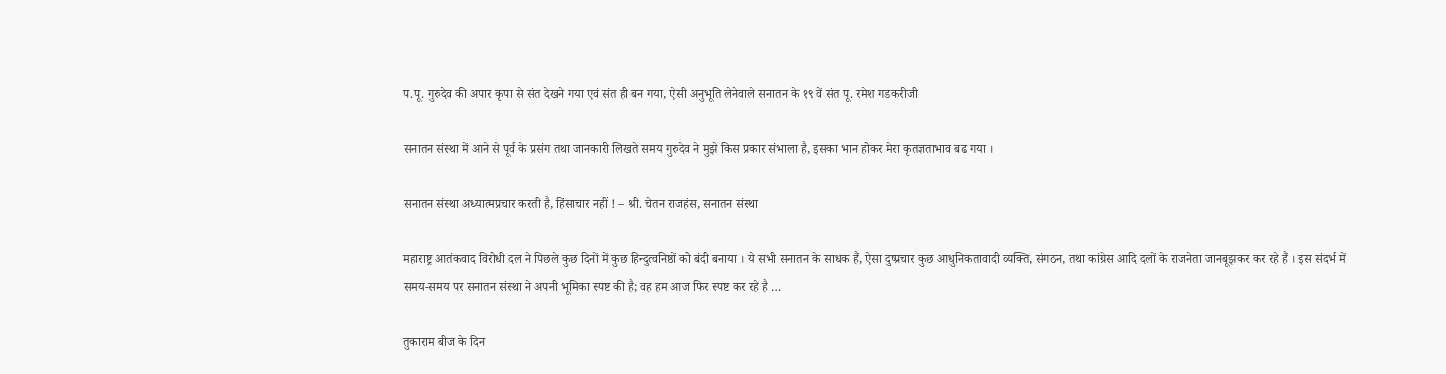प.पू. गुरुदेव की अपार कृपा से संत देखने गया एवं संत ही बन गया, ऐसी अनुभूति लेनेवाले सनातन के १९ वें संत पू. रमेश गडकरीजी

सनातन संस्था में आने से पूर्व के प्रसंग तथा जानकारी लिखते समय गुरुदेव ने मुझे किस प्रकार संभाला है, इसका भान होकर मेरा कृतज्ञताभाव बढ गया ।

सनातन संस्था अध्यात्मप्रचार करती है, हिंसाचार नहीं ! – श्री. चेतन राजहंस, सनातन संस्था

महाराष्ट्र आतंकवाद विरोधी दल ने पिछले कुछ दिनों में कुछ हिन्दुत्वनिष्ठों को बंदी बनाया । ये सभी सनातन के साधक हैं, ऐसा दुष्प्रचार कुछ आधुनिकतावादी व्यक्ति, संगठन, तथा कांग्रेस आदि दलों के राजनेता जानबूझकर कर रहे हैं । इस संदर्भ में समय-समय पर सनातन संस्था ने अपनी भूमिका स्पष्ट की है; वह हम आज फिर स्पष्ट कर रहे है …

तुकाराम बीज के दिन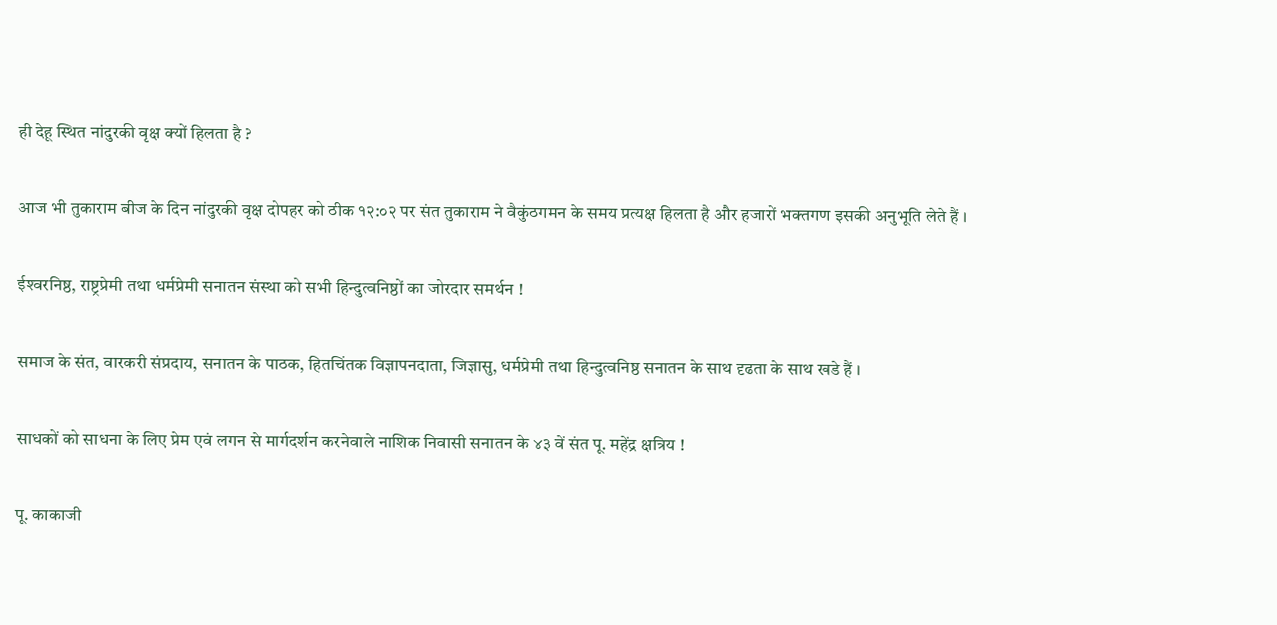ही देहू स्थित नांदुरकी वृक्ष क्यों हिलता है ?

आज भी तुकाराम बीज के दिन नांदुरकी वृक्ष दोपहर को ठीक १२:०२ पर संत तुकाराम ने वैकुंठगमन के समय प्रत्यक्ष हिलता है और हजारों भक्तगण इसकी अनुभूति लेते हैं ।

ईश्‍वरनिष्ठ, राष्ट्रप्रेमी तथा धर्मप्रेमी सनातन संस्था को सभी हिन्दुत्वनिष्ठों का जोरदार समर्थन !

समाज के संत, वारकरी संप्रदाय, सनातन के पाठक, हितचिंतक विज्ञापनदाता, जिज्ञासु, धर्मप्रेमी तथा हिन्दुत्वनिष्ठ सनातन के साथ दृढता के साथ खडे हैं ।

साधकों को साधना के लिए प्रेम एवं लगन से मार्गदर्शन करनेवाले नाशिक निवासी सनातन के ४३ वें संत पू. महेंद्र क्षत्रिय !

पू. काकाजी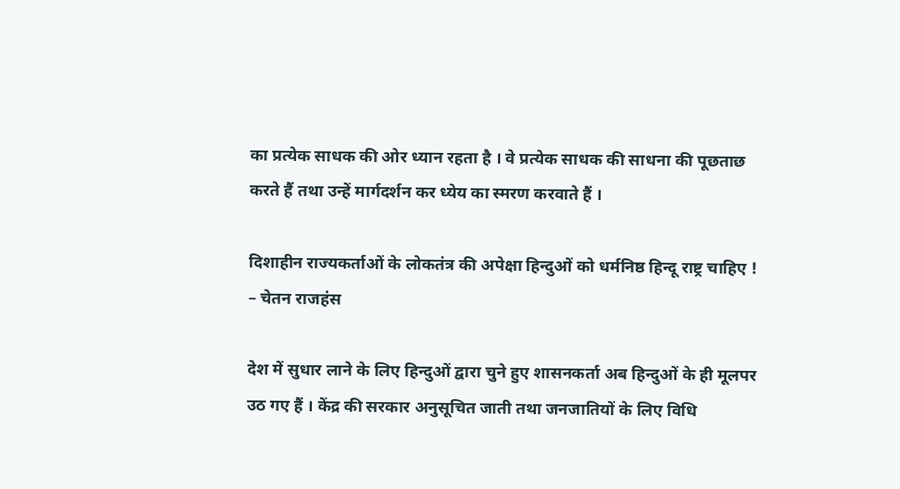का प्रत्येक साधक की ओर ध्यान रहता है । वे प्रत्येक साधक की साधना की पूछताछ करते हैं तथा उन्हें मार्गदर्शन कर ध्येय का स्मरण करवाते हैं ।

दिशाहीन राज्यकर्ताओं के लोकतंत्र की अपेक्षा हिन्दुओं को धर्मनिष्ठ हिन्दू राष्ट्र चाहिए ! – चेतन राजहंस

देश में सुधार लाने के लिए हिन्दुओं द्वारा चुने हुए शासनकर्ता अब हिन्दुओं के ही मूलपर उठ गए हैं । केंद्र की सरकार अनुसूचित जाती तथा जनजातियों के लिए विधि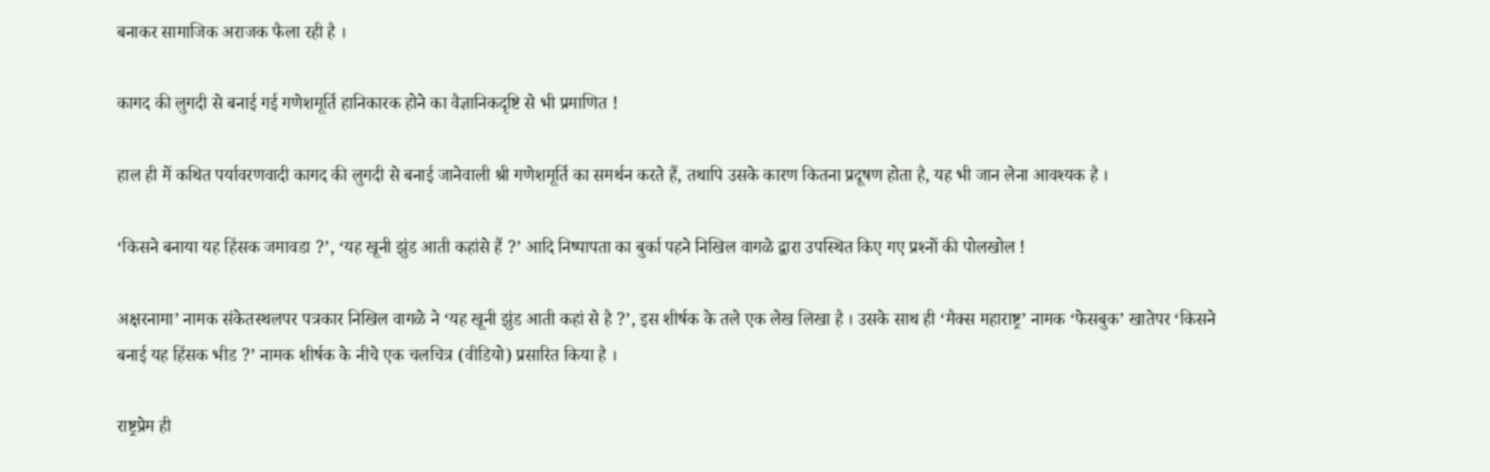बनाकर सामाजिक अराजक फैला रही है ।

कागद की लुगदी से बनाई गई गणेशमूर्ति हानिकारक होने का वैज्ञानिकदृष्टि से भी प्रमाणित !

हाल ही में कथित पर्यावरणवादी कागद की लुगदी से बनाई जानेवाली श्री गणेशमूर्ति का समर्थन करते हैं, तथापि उसके कारण कितना प्रदूषण होता है, यह भी जान लेना आवश्यक है ।

‘किसने बनाया यह हिंसक जमावडा ?’, ‘यह खूनी झुंड आती कहांसे हैं ?’ आदि निष्पापता का बुर्का पहने निखिल वागळे द्वारा उपस्थित किए गए प्रश्‍नों की पोलखोल !

अक्षरनामा’ नामक संकेतस्थलपर पत्रकार निखिल वागळे ने ‘यह खूनी झुंड आती कहां से है ?’, इस शीर्षक के तले एक लेख लिखा है । उसके साथ ही ‘मैक्स महाराष्ट्र’ नामक ‘फेसबुक’ खातेपर ‘किसने बनाई यह हिंसक भीड ?’ नामक शीर्षक के नीचे एक चलचित्र (वीडियो) प्रसारित किया है ।

राष्ट्रप्रेम ही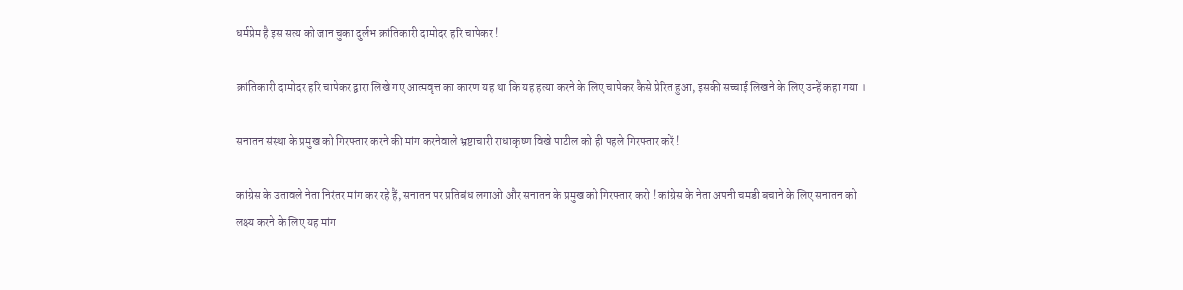धर्मप्रेम है इस सत्य को जान चुका दुर्लभ क्रांतिकारी दामोदर हरि चापेकर !

क्रांतिकारी दामोदर हरि चापेकर द्वारा लिखे गए आत्मवृत्त का कारण यह था कि यह हत्या करने के लिए चापेकर कैसे प्रेरित हुआ, इसकी सच्चाई लिखने के लिए उन्हें कहा गया ।

सनातन संस्था के प्रमुख को गिरफ्तार करने की मांग करनेवाले भ्रष्टाचारी राधाकृष्ण विखे पाटील को ही पहले गिरफ्तार करें !

कांग्रेस के उतावले नेता निरंतर मांग कर रहे हैं, सनातन पर प्रतिबंध लगाओ और सनातन के प्रमुख को गिरफ्तार करो ! कांग्रेस के नेता अपनी चमडी बचाने के लिए सनातन को लक्ष्य करने के लिए यह मांग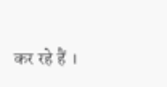कर रहे हैं ।